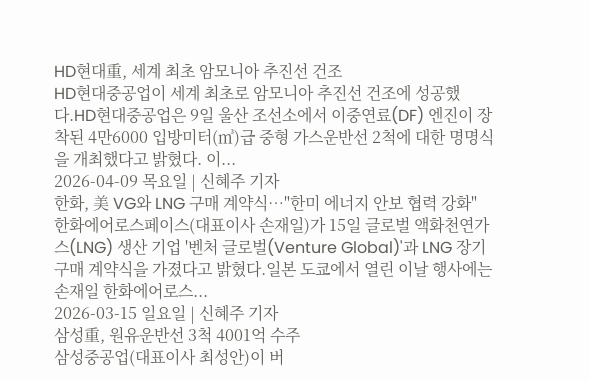HD현대重, 세계 최초 암모니아 추진선 건조
HD현대중공업이 세계 최초로 암모니아 추진선 건조에 성공했다.HD현대중공업은 9일 울산 조선소에서 이중연료(DF) 엔진이 장착된 4만6000 입방미터(㎥)급 중형 가스운반선 2척에 대한 명명식을 개최했다고 밝혔다. 이...
2026-04-09 목요일 | 신혜주 기자
한화, 美 VG와 LNG 구매 계약식…"한미 에너지 안보 협력 강화"
한화에어로스페이스(대표이사 손재일)가 15일 글로벌 액화천연가스(LNG) 생산 기업 '벤처 글로벌(Venture Global)'과 LNG 장기 구매 계약식을 가졌다고 밝혔다.일본 도쿄에서 열린 이날 행사에는 손재일 한화에어로스...
2026-03-15 일요일 | 신혜주 기자
삼성重, 원유운반선 3척 4001억 수주
삼성중공업(대표이사 최성안)이 버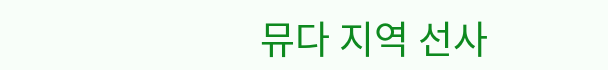뮤다 지역 선사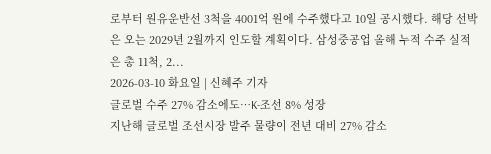로부터 원유운반선 3척을 4001억 원에 수주했다고 10일 공시했다. 해당 선박은 오는 2029년 2월까지 인도할 계획이다. 삼성중공업 올해 누적 수주 실적은 총 11척, 2...
2026-03-10 화요일 | 신혜주 기자
글로벌 수주 27% 감소에도…K-조선 8% 성장
지난해 글로벌 조선시장 발주 물량이 전년 대비 27% 감소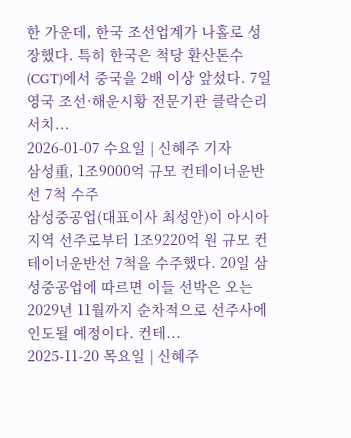한 가운데, 한국 조선업계가 나홀로 성장했다. 특히 한국은 척당 환산톤수(CGT)에서 중국을 2배 이상 앞섰다. 7일 영국 조선·해운시황 전문기관 클락슨리서치...
2026-01-07 수요일 | 신혜주 기자
삼성重, 1조9000억 규모 컨테이너운반선 7척 수주
삼성중공업(대표이사 최성안)이 아시아 지역 선주로부터 1조9220억 원 규모 컨테이너운반선 7척을 수주했다. 20일 삼성중공업에 따르면 이들 선박은 오는 2029년 11월까지 순차적으로 선주사에 인도될 예정이다. 컨테...
2025-11-20 목요일 | 신혜주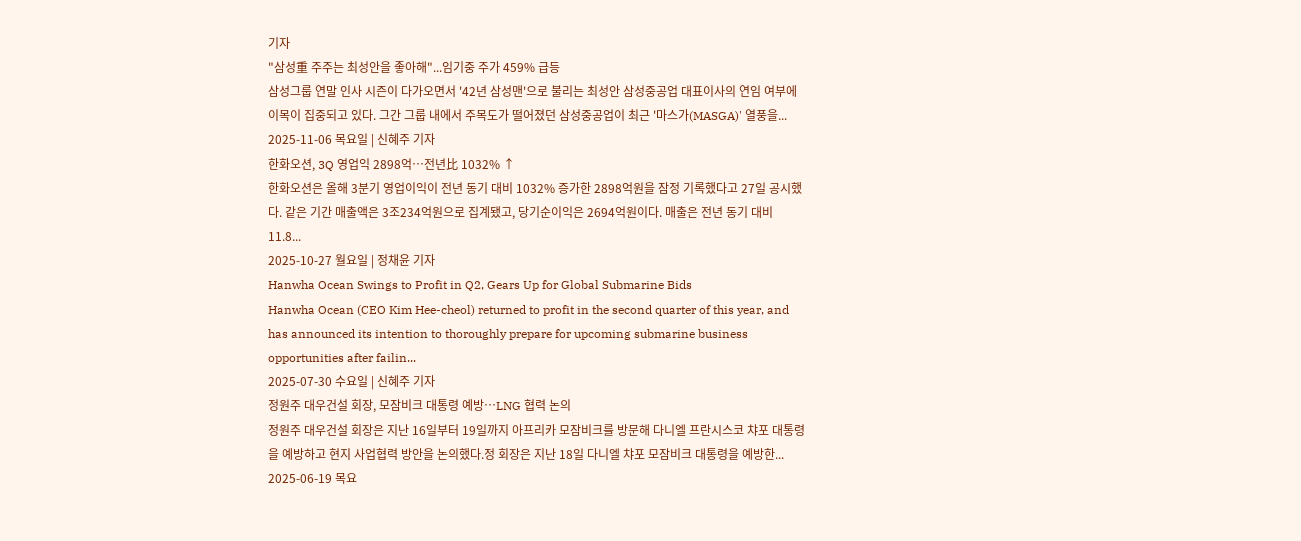기자
"삼성重 주주는 최성안을 좋아해"...임기중 주가 459% 급등
삼성그룹 연말 인사 시즌이 다가오면서 '42년 삼성맨'으로 불리는 최성안 삼성중공업 대표이사의 연임 여부에 이목이 집중되고 있다. 그간 그룹 내에서 주목도가 떨어졌던 삼성중공업이 최근 '마스가(MASGA)' 열풍을...
2025-11-06 목요일 | 신혜주 기자
한화오션, 3Q 영업익 2898억…전년比 1032% ↑
한화오션은 올해 3분기 영업이익이 전년 동기 대비 1032% 증가한 2898억원을 잠정 기록했다고 27일 공시했다. 같은 기간 매출액은 3조234억원으로 집계됐고, 당기순이익은 2694억원이다. 매출은 전년 동기 대비 11.8...
2025-10-27 월요일 | 정채윤 기자
Hanwha Ocean Swings to Profit in Q2, Gears Up for Global Submarine Bids
Hanwha Ocean (CEO Kim Hee-cheol) returned to profit in the second quarter of this year, and has announced its intention to thoroughly prepare for upcoming submarine business opportunities after failin...
2025-07-30 수요일 | 신혜주 기자
정원주 대우건설 회장, 모잠비크 대통령 예방…LNG 협력 논의
정원주 대우건설 회장은 지난 16일부터 19일까지 아프리카 모잠비크를 방문해 다니엘 프란시스코 챠포 대통령을 예방하고 현지 사업협력 방안을 논의했다.정 회장은 지난 18일 다니엘 챠포 모잠비크 대통령을 예방한...
2025-06-19 목요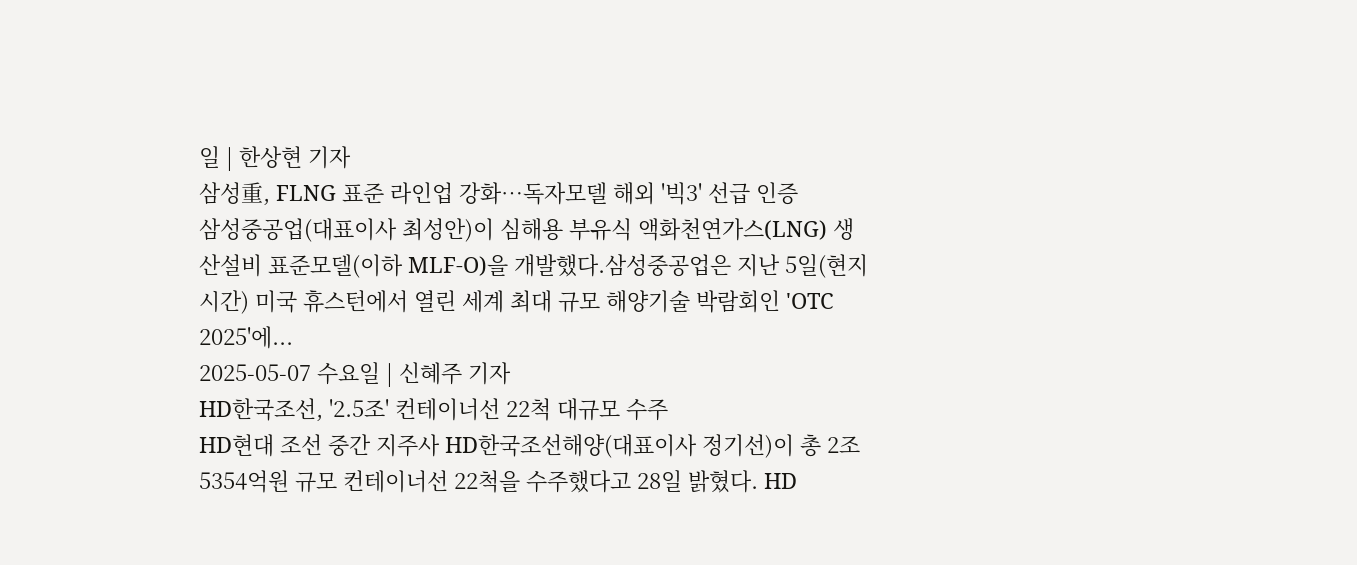일 | 한상현 기자
삼성重, FLNG 표준 라인업 강화…독자모델 해외 '빅3' 선급 인증
삼성중공업(대표이사 최성안)이 심해용 부유식 액화천연가스(LNG) 생산설비 표준모델(이하 MLF-O)을 개발했다.삼성중공업은 지난 5일(현지시간) 미국 휴스턴에서 열린 세계 최대 규모 해양기술 박람회인 'OTC 2025'에...
2025-05-07 수요일 | 신혜주 기자
HD한국조선, '2.5조' 컨테이너선 22척 대규모 수주
HD현대 조선 중간 지주사 HD한국조선해양(대표이사 정기선)이 총 2조5354억원 규모 컨테이너선 22척을 수주했다고 28일 밝혔다. HD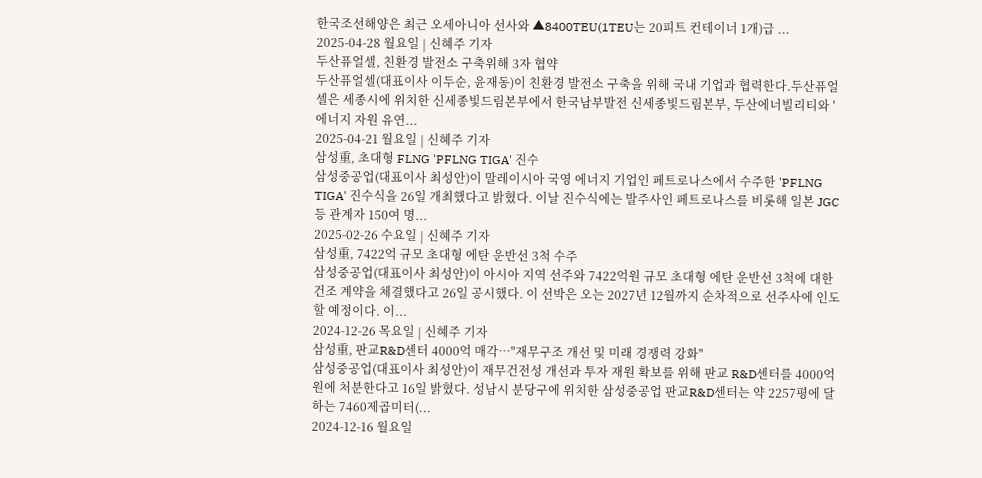한국조선해양은 최근 오세아니아 선사와 ▲8400TEU(1TEU는 20피트 컨테이너 1개)급 ...
2025-04-28 월요일 | 신혜주 기자
두산퓨얼셀, 친환경 발전소 구축위해 3자 협약
두산퓨얼셀(대표이사 이두순, 윤재동)이 친환경 발전소 구축을 위해 국내 기업과 협력한다.두산퓨얼셀은 세종시에 위치한 신세종빛드림본부에서 한국남부발전 신세종빛드림본부, 두산에너빌리티와 '에너지 자원 유연...
2025-04-21 월요일 | 신혜주 기자
삼성重, 초대형 FLNG 'PFLNG TIGA' 진수
삼성중공업(대표이사 최성안)이 말레이시아 국영 에너지 기업인 페트로나스에서 수주한 'PFLNG TIGA' 진수식을 26일 개최했다고 밝혔다. 이날 진수식에는 발주사인 페트로나스를 비롯해 일본 JGC 등 관계자 150여 명...
2025-02-26 수요일 | 신혜주 기자
삼성重, 7422억 규모 초대형 에탄 운반선 3척 수주
삼성중공업(대표이사 최성안)이 아시아 지역 선주와 7422억원 규모 초대형 에탄 운반선 3척에 대한 건조 계약을 체결했다고 26일 공시했다. 이 선박은 오는 2027년 12월까지 순차적으로 선주사에 인도할 예정이다. 이...
2024-12-26 목요일 | 신혜주 기자
삼성重, 판교R&D센터 4000억 매각…"재무구조 개선 및 미래 경쟁력 강화"
삼성중공업(대표이사 최성안)이 재무건전성 개선과 투자 재원 확보를 위해 판교 R&D센터를 4000억원에 처분한다고 16일 밝혔다. 성남시 분당구에 위치한 삼성중공업 판교R&D센터는 약 2257평에 달하는 7460제곱미터(...
2024-12-16 월요일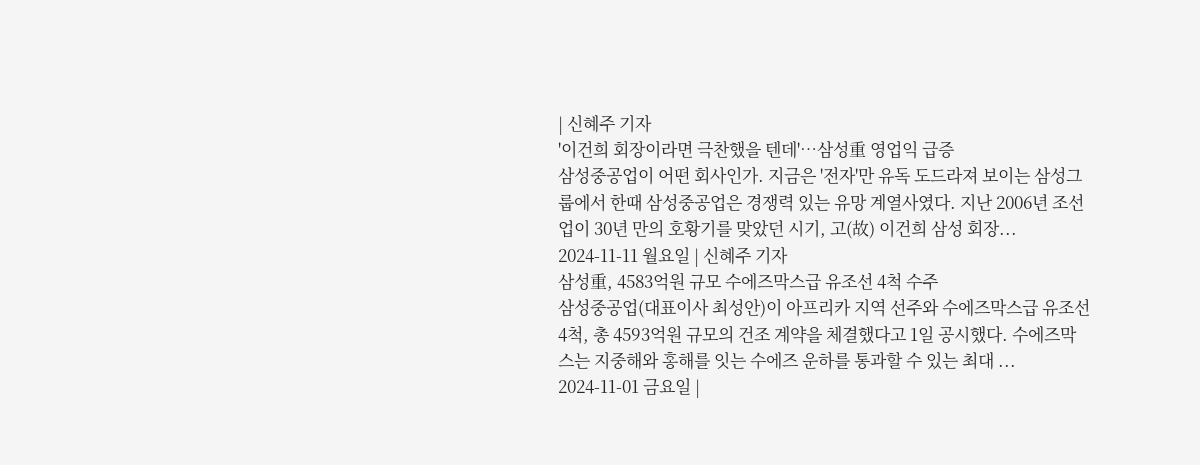| 신혜주 기자
'이건희 회장이라면 극찬했을 텐데'…삼성重 영업익 급증
삼성중공업이 어떤 회사인가. 지금은 '전자'만 유독 도드라져 보이는 삼성그룹에서 한때 삼성중공업은 경쟁력 있는 유망 계열사였다. 지난 2006년 조선업이 30년 만의 호황기를 맞았던 시기, 고(故) 이건희 삼성 회장...
2024-11-11 월요일 | 신혜주 기자
삼성重, 4583억원 규모 수에즈막스급 유조선 4척 수주
삼성중공업(대표이사 최성안)이 아프리카 지역 선주와 수에즈막스급 유조선 4척, 총 4593억원 규모의 건조 계약을 체결했다고 1일 공시했다. 수에즈막스는 지중해와 홍해를 잇는 수에즈 운하를 통과할 수 있는 최대 ...
2024-11-01 금요일 |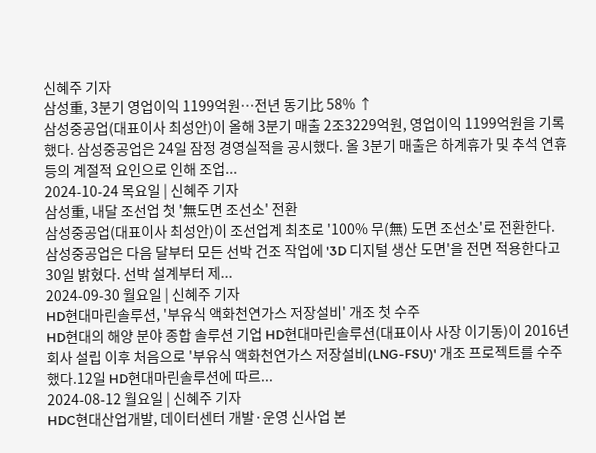신혜주 기자
삼성重, 3분기 영업이익 1199억원…전년 동기比 58% ↑
삼성중공업(대표이사 최성안)이 올해 3분기 매출 2조3229억원, 영업이익 1199억원을 기록했다. 삼성중공업은 24일 잠정 경영실적을 공시했다. 올 3분기 매출은 하계휴가 및 추석 연휴 등의 계절적 요인으로 인해 조업...
2024-10-24 목요일 | 신혜주 기자
삼성重, 내달 조선업 첫 '無도면 조선소' 전환
삼성중공업(대표이사 최성안)이 조선업계 최초로 '100% 무(無) 도면 조선소'로 전환한다. 삼성중공업은 다음 달부터 모든 선박 건조 작업에 '3D 디지털 생산 도면'을 전면 적용한다고 30일 밝혔다. 선박 설계부터 제...
2024-09-30 월요일 | 신혜주 기자
HD현대마린솔루션, '부유식 액화천연가스 저장설비' 개조 첫 수주
HD현대의 해양 분야 종합 솔루션 기업 HD현대마린솔루션(대표이사 사장 이기동)이 2016년 회사 설립 이후 처음으로 '부유식 액화천연가스 저장설비(LNG-FSU)' 개조 프로젝트를 수주했다.12일 HD현대마린솔루션에 따르...
2024-08-12 월요일 | 신혜주 기자
HDC현대산업개발, 데이터센터 개발·운영 신사업 본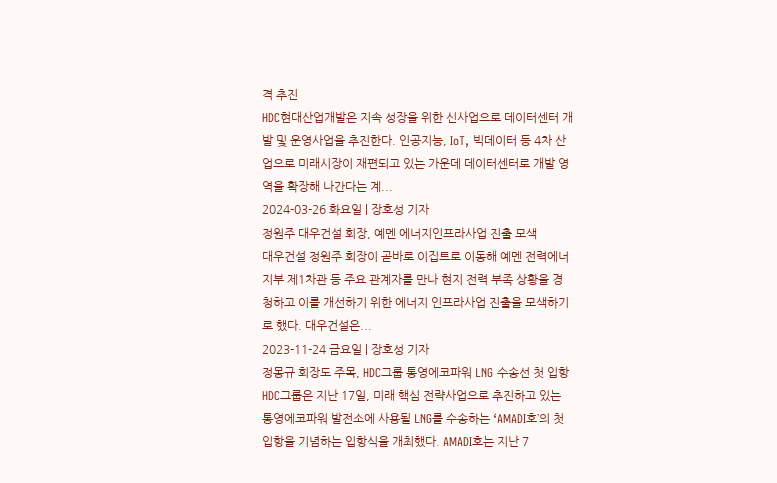격 추진
HDC현대산업개발은 지속 성장을 위한 신사업으로 데이터센터 개발 및 운영사업을 추진한다. 인공지능, IoT, 빅데이터 등 4차 산업으로 미래시장이 재편되고 있는 가운데 데이터센터로 개발 영역을 확장해 나간다는 계...
2024-03-26 화요일 | 장호성 기자
정원주 대우건설 회장, 예멘 에너지인프라사업 진출 모색
대우건설 정원주 회장이 곧바로 이집트로 이동해 예멘 전력에너지부 제1차관 등 주요 관계자를 만나 현지 전력 부족 상황을 경청하고 이를 개선하기 위한 에너지 인프라사업 진출을 모색하기로 했다. 대우건설은...
2023-11-24 금요일 | 장호성 기자
정몽규 회장도 주목, HDC그룹 통영에코파워 LNG 수송선 첫 입항
HDC그룹은 지난 17일, 미래 핵심 전략사업으로 추진하고 있는 통영에코파워 발전소에 사용될 LNG를 수송하는 ‘AMADI호’의 첫 입항을 기념하는 입항식을 개최했다. AMADI호는 지난 7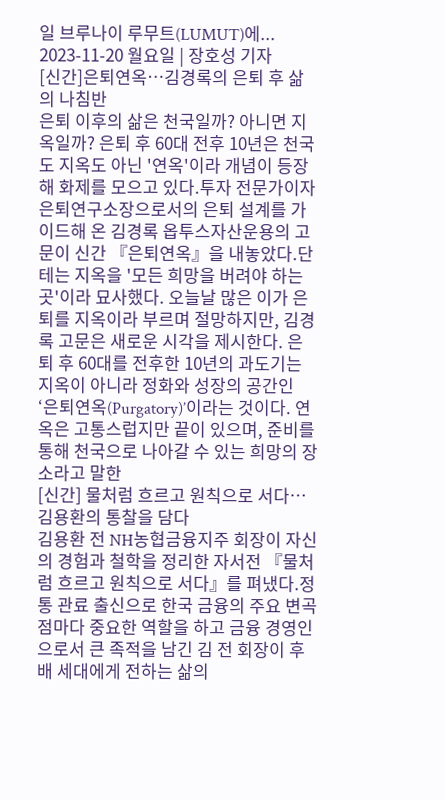일 브루나이 루무트(LUMUT)에...
2023-11-20 월요일 | 장호성 기자
[신간]은퇴연옥…김경록의 은퇴 후 삶의 나침반
은퇴 이후의 삶은 천국일까? 아니면 지옥일까? 은퇴 후 60대 전후 10년은 천국도 지옥도 아닌 '연옥'이라 개념이 등장해 화제를 모으고 있다.투자 전문가이자 은퇴연구소장으로서의 은퇴 설계를 가이드해 온 김경록 옵투스자산운용의 고문이 신간 『은퇴연옥』을 내놓았다.단테는 지옥을 '모든 희망을 버려야 하는 곳'이라 묘사했다. 오늘날 많은 이가 은퇴를 지옥이라 부르며 절망하지만, 김경록 고문은 새로운 시각을 제시한다. 은퇴 후 60대를 전후한 10년의 과도기는 지옥이 아니라 정화와 성장의 공간인 ‘은퇴연옥(Purgatory)’이라는 것이다. 연옥은 고통스럽지만 끝이 있으며, 준비를 통해 천국으로 나아갈 수 있는 희망의 장소라고 말한
[신간] 물처럼 흐르고 원칙으로 서다…김용환의 통찰을 담다
김용환 전 NH농협금융지주 회장이 자신의 경험과 철학을 정리한 자서전 『물처럼 흐르고 원칙으로 서다』를 펴냈다.정통 관료 출신으로 한국 금융의 주요 변곡점마다 중요한 역할을 하고 금융 경영인으로서 큰 족적을 남긴 김 전 회장이 후배 세대에게 전하는 삶의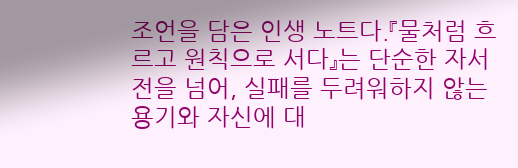조언을 담은 인생 노트다.『물처럼 흐르고 원칙으로 서다』는 단순한 자서전을 넘어, 실패를 두려워하지 않는 용기와 자신에 대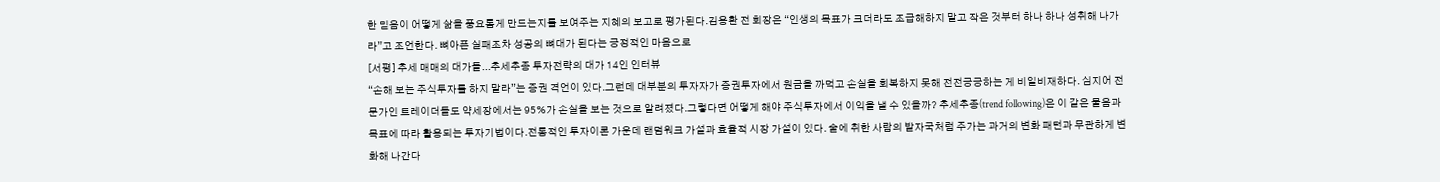한 믿음이 어떻게 삶을 풍요롭게 만드는지를 보여주는 지혜의 보고로 평가된다.김용환 전 회장은 “인생의 목표가 크더라도 조급해하지 말고 작은 것부터 하나 하나 성취해 나가라”고 조언한다. 뼈아픈 실패조차 성공의 뼈대가 된다는 긍정적인 마음으로
[서평] 추세 매매의 대가들...추세추종 투자전략의 대가 14인 인터뷰
“손해 보는 주식투자를 하지 말라”는 증권 격언이 있다.그런데 대부분의 투자자가 증권투자에서 원금을 까먹고 손실을 회복하지 못해 전전긍긍하는 게 비일비재하다. 심지어 전문가인 트레이더들도 약세장에서는 95%가 손실을 보는 것으로 알려졌다.그렇다면 어떻게 해야 주식투자에서 이익을 낼 수 있을까? 추세추종(trend following)은 이 같은 물음과 목표에 따라 활용되는 투자기법이다.전통적인 투자이론 가운데 랜덤워크 가설과 효율적 시장 가설이 있다. 술에 취한 사람의 발자국처럼 주가는 과거의 변화 패턴과 무관하게 변화해 나간다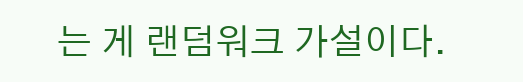는 게 랜덤워크 가설이다.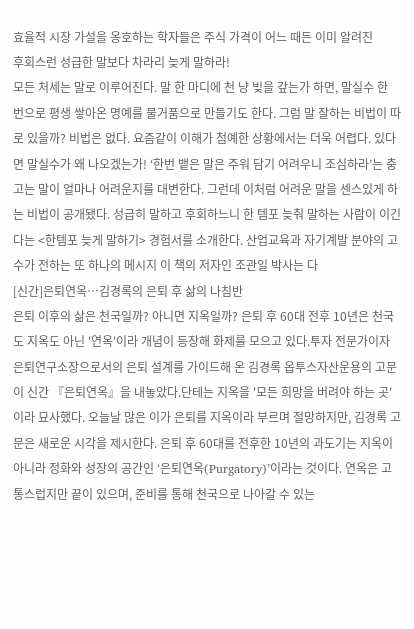효율적 시장 가설을 옹호하는 학자들은 주식 가격이 어느 때든 이미 알려진
후회스런 성급한 말보다 차라리 늦게 말하라!
모든 처세는 말로 이루어진다. 말 한 마디에 천 냥 빚을 갚는가 하면, 말실수 한 번으로 평생 쌓아온 명예를 물거품으로 만들기도 한다. 그럼 말 잘하는 비법이 따로 있을까? 비법은 없다. 요즘같이 이해가 첨예한 상황에서는 더욱 어렵다. 있다면 말실수가 왜 나오겠는가! ‘한번 뱉은 말은 주워 담기 어려우니 조심하라’는 충고는 말이 얼마나 어려운지를 대변한다. 그런데 이처럼 어려운 말을 센스있게 하는 비법이 공개됐다. 성급히 말하고 후회하느니 한 템포 늦춰 말하는 사람이 이긴다는 <한템포 늦게 말하기> 경험서를 소개한다. 산업교육과 자기계발 분야의 고수가 전하는 또 하나의 메시지 이 책의 저자인 조관일 박사는 다
[신간]은퇴연옥…김경록의 은퇴 후 삶의 나침반
은퇴 이후의 삶은 천국일까? 아니면 지옥일까? 은퇴 후 60대 전후 10년은 천국도 지옥도 아닌 '연옥'이라 개념이 등장해 화제를 모으고 있다.투자 전문가이자 은퇴연구소장으로서의 은퇴 설계를 가이드해 온 김경록 옵투스자산운용의 고문이 신간 『은퇴연옥』을 내놓았다.단테는 지옥을 '모든 희망을 버려야 하는 곳'이라 묘사했다. 오늘날 많은 이가 은퇴를 지옥이라 부르며 절망하지만, 김경록 고문은 새로운 시각을 제시한다. 은퇴 후 60대를 전후한 10년의 과도기는 지옥이 아니라 정화와 성장의 공간인 ‘은퇴연옥(Purgatory)’이라는 것이다. 연옥은 고통스럽지만 끝이 있으며, 준비를 통해 천국으로 나아갈 수 있는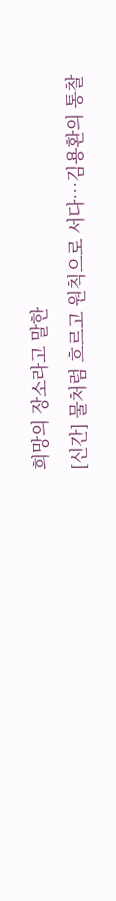희망의 장소라고 말한
[신간] 물처럼 흐르고 원칙으로 서다…김용환의 통찰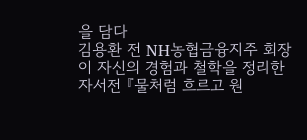을 담다
김용환 전 NH농협금융지주 회장이 자신의 경험과 철학을 정리한 자서전 『물처럼 흐르고 원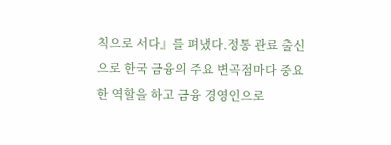칙으로 서다』를 펴냈다.정통 관료 출신으로 한국 금융의 주요 변곡점마다 중요한 역할을 하고 금융 경영인으로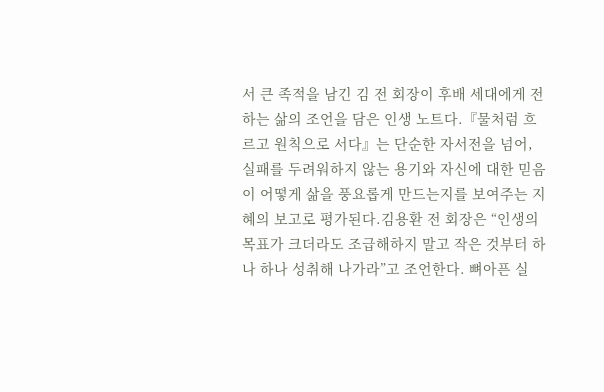서 큰 족적을 남긴 김 전 회장이 후배 세대에게 전하는 삶의 조언을 담은 인생 노트다.『물처럼 흐르고 원칙으로 서다』는 단순한 자서전을 넘어, 실패를 두려워하지 않는 용기와 자신에 대한 믿음이 어떻게 삶을 풍요롭게 만드는지를 보여주는 지혜의 보고로 평가된다.김용환 전 회장은 “인생의 목표가 크더라도 조급해하지 말고 작은 것부터 하나 하나 성취해 나가라”고 조언한다. 뼈아픈 실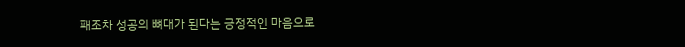패조차 성공의 뼈대가 된다는 긍정적인 마음으로